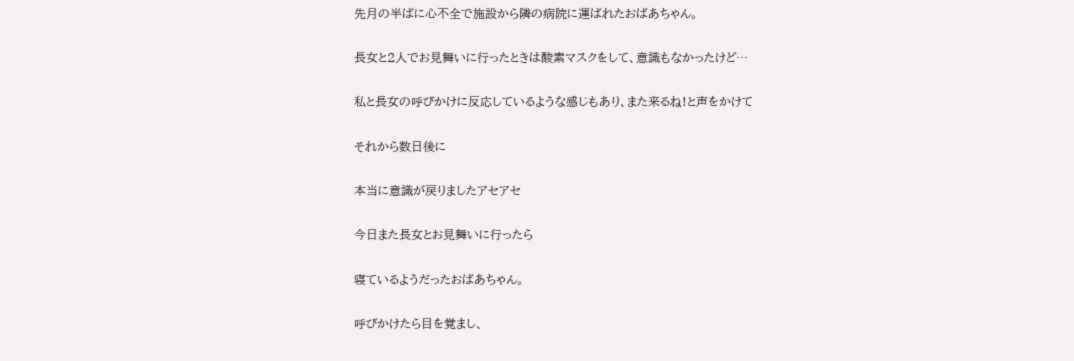先月の半ばに心不全で施設から隣の病院に運ばれたおばあちゃん。

長女と2人でお見舞いに行ったときは酸素マスクをして、意識もなかったけど…

私と長女の呼びかけに反応しているような感じもあり、また来るね!と声をかけて

それから数日後に

本当に意識が戻りましたアセアセ

今日また長女とお見舞いに行ったら

寝ているようだったおばあちゃん。

呼びかけたら目を覚まし、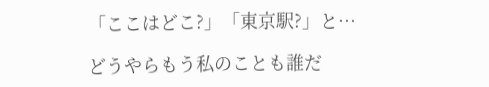「ここはどこ?」「東京駅?」と…

どうやらもう私のことも誰だ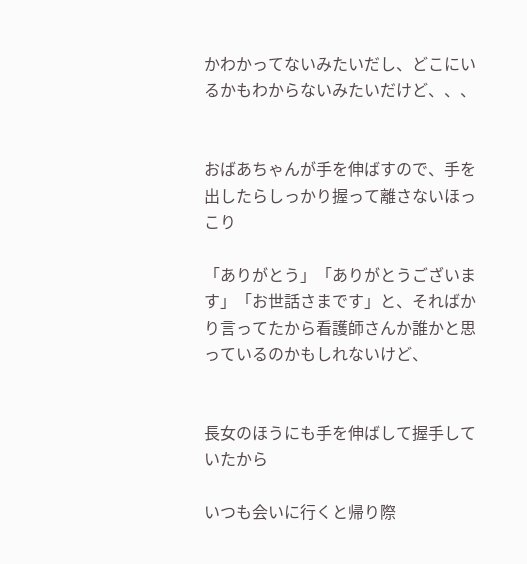かわかってないみたいだし、どこにいるかもわからないみたいだけど、、、


おばあちゃんが手を伸ばすので、手を出したらしっかり握って離さないほっこり

「ありがとう」「ありがとうございます」「お世話さまです」と、そればかり言ってたから看護師さんか誰かと思っているのかもしれないけど、


長女のほうにも手を伸ばして握手していたから

いつも会いに行くと帰り際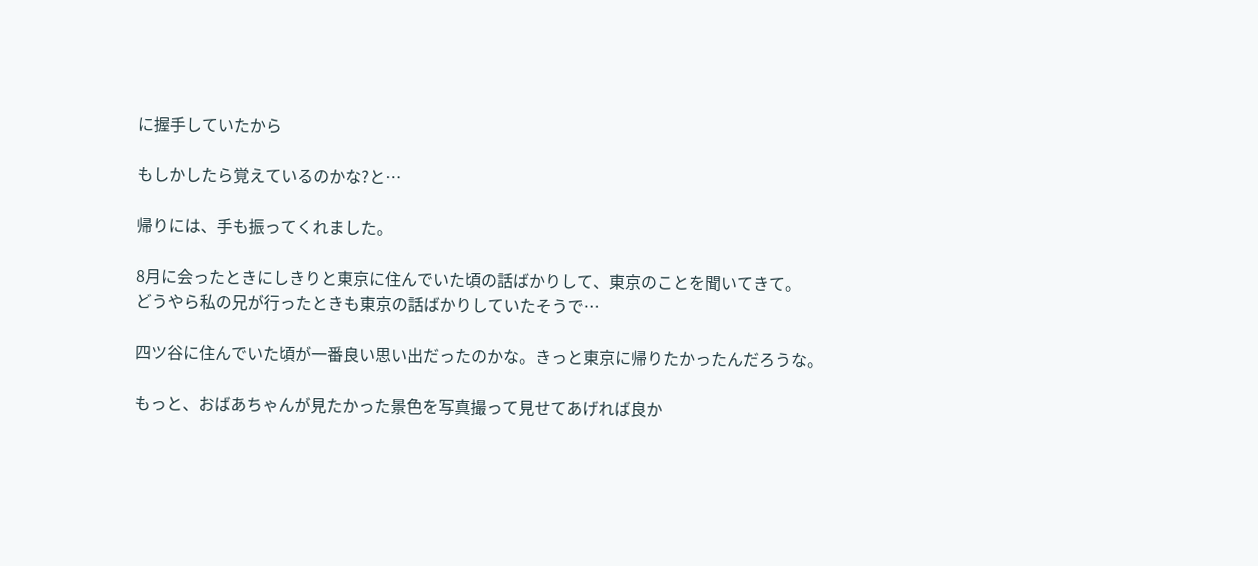に握手していたから

もしかしたら覚えているのかな?と…

帰りには、手も振ってくれました。

8月に会ったときにしきりと東京に住んでいた頃の話ばかりして、東京のことを聞いてきて。
どうやら私の兄が行ったときも東京の話ばかりしていたそうで…

四ツ谷に住んでいた頃が一番良い思い出だったのかな。きっと東京に帰りたかったんだろうな。

もっと、おばあちゃんが見たかった景色を写真撮って見せてあげれば良か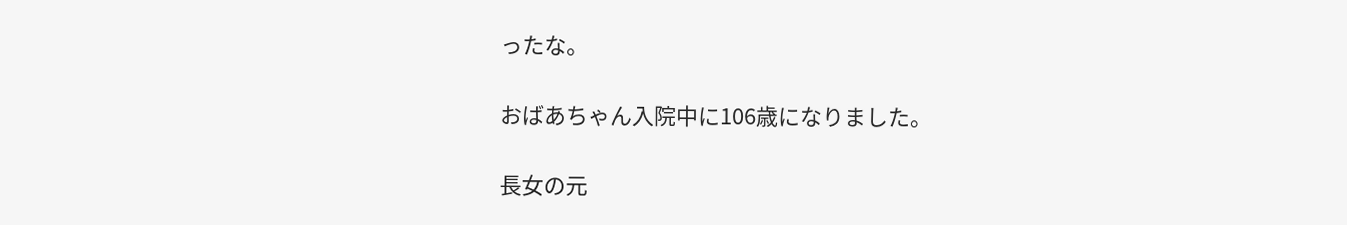ったな。

おばあちゃん入院中に106歳になりました。

長女の元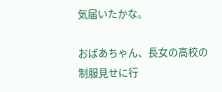気届いたかな。

おばあちゃん、長女の高校の制服見せに行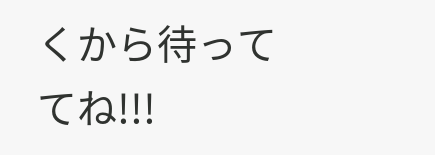くから待っててね!!!